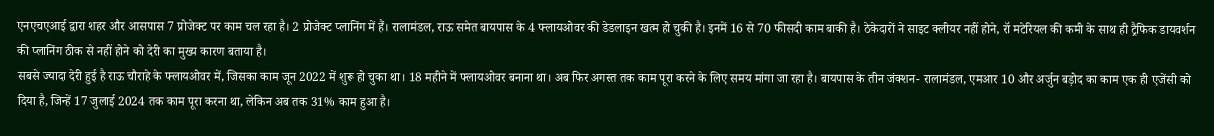एनएचएआई द्वारा शहर और आसपास 7 प्रोजेक्ट पर काम चल रहा है। 2 प्रोजेक्ट प्लानिंग में हैं। रालामंडल, राऊ समेत बायपास के 4 फ्लायओवर की डेडलाइन खत्म हो चुकी है। इनमें 16 से 70 फीसदी काम बाकी है। ठेकेदारों ने साइट क्लीयर नहीं होने, रॉ मटेरियल की कमी के साथ ही ट्रैफिक डायवर्शन की प्लानिंग ठीक से नहीं होने को देरी का मुख्य कारण बताया है।
सबसे ज्यादा देरी हुई है राऊ चौराहे के फ्लायओवर में, जिसका काम जून 2022 में शुरू हो चुका था। 18 महीने में फ्लायओवर बनाना था। अब फिर अगस्त तक काम पूरा करने के लिए समय मांगा जा रहा है। बायपास के तीन जंक्शन- रालामंडल, एमआर 10 और अर्जुन बड़ोद का काम एक ही एजेंसी को दिया है, जिन्हें 17 जुलाई 2024 तक काम पूरा करना था, लेकिन अब तक 31% काम हुआ है।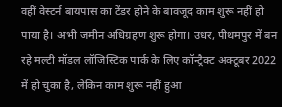वहीं वेस्टर्न बायपास का टेंडर होने के बावजूद काम शुरू नहीं हो पाया है। अभी जमीन अधिग्रहण शुरू होगा। उधर, पीथमपुर में बन रहे मल्टी मॉडल लॉजिस्टिक पार्क के लिए कॉन्ट्रैक्ट अक्टूबर 2022 में हो चुका है, लेकिन काम शुरू नहीं हुआ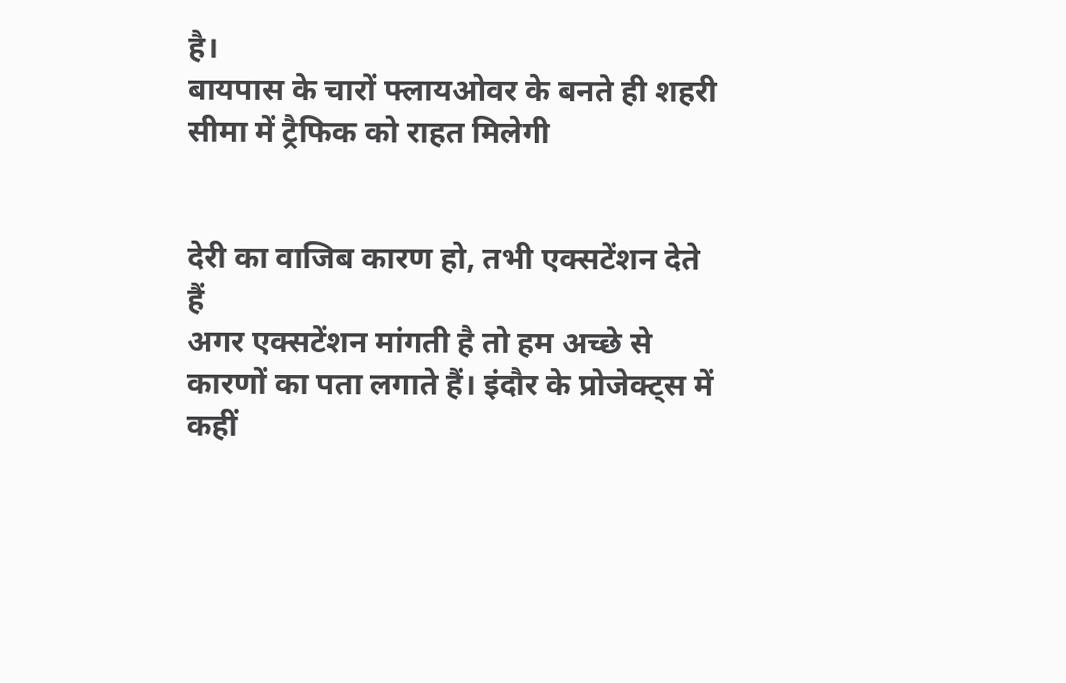है।
बायपास के चारों फ्लायओवर के बनते ही शहरी सीमा में ट्रैफिक को राहत मिलेगी


देरी का वाजिब कारण हो, तभी एक्सटेंशन देते हैं
अगर एक्सटेंशन मांगती है तो हम अच्छे से कारणों का पता लगाते हैं। इंदौर के प्रोजेक्ट्स में कहीं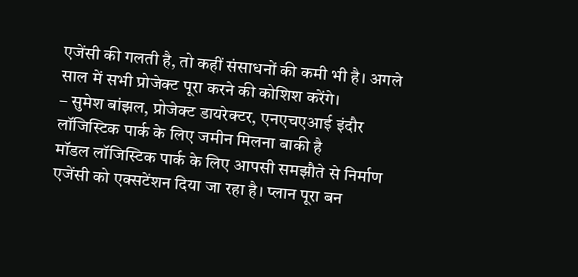एजेंसी की गलती है, तो कहीं संसाधनों की कमी भी है। अगले साल में सभी प्रोजेक्ट पूरा करने की कोशिश करेंगे।
– सुमेश बांझल, प्रोजेक्ट डायरेक्टर, एनएचएआई इंदौर
लॉजिस्टिक पार्क के लिए जमीन मिलना बाकी है
मॉडल लॉजिस्टिक पार्क के लिए आपसी समझौते से निर्माण एजेंसी को एक्सटेंशन दिया जा रहा है। प्लान पूरा बन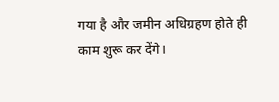गया है और जमीन अधिग्रहण होते ही काम शुरू कर देंगे।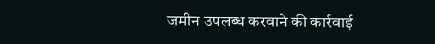जमीन उपलब्ध करवाने की कार्रवाई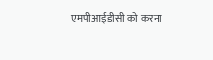एमपीआईडीसी को करना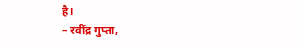है।
– रवींद्र गुप्ता,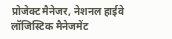प्रोजेक्ट मैनेजर, नेशनल हाईवे लॉजिस्टिक मैनेजमेंट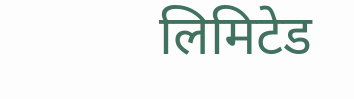लिमिटेड